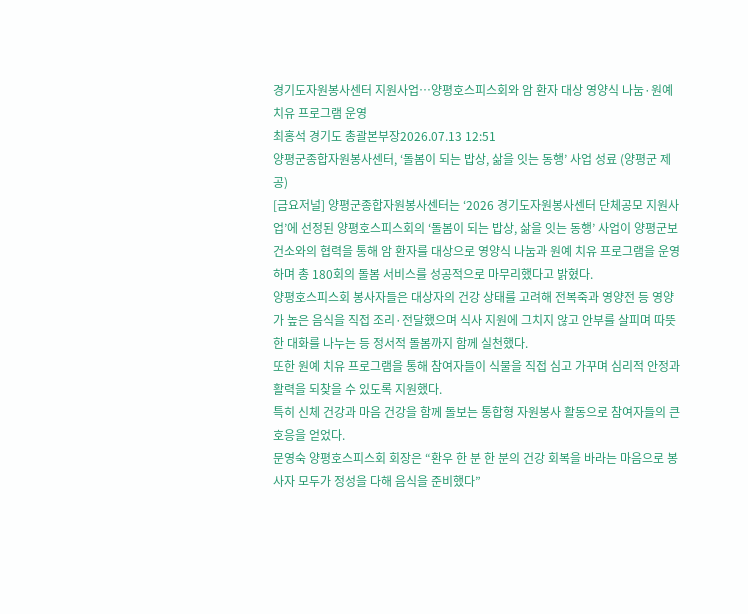경기도자원봉사센터 지원사업…양평호스피스회와 암 환자 대상 영양식 나눔·원예 치유 프로그램 운영
최홍석 경기도 총괄본부장2026.07.13 12:51
양평군종합자원봉사센터, ‘돌봄이 되는 밥상, 삶을 잇는 동행’ 사업 성료 (양평군 제공)
[금요저널] 양평군종합자원봉사센터는 ‘2026 경기도자원봉사센터 단체공모 지원사업’에 선정된 양평호스피스회의 ‘돌봄이 되는 밥상, 삶을 잇는 동행’ 사업이 양평군보건소와의 협력을 통해 암 환자를 대상으로 영양식 나눔과 원예 치유 프로그램을 운영하며 총 180회의 돌봄 서비스를 성공적으로 마무리했다고 밝혔다.
양평호스피스회 봉사자들은 대상자의 건강 상태를 고려해 전복죽과 영양전 등 영양가 높은 음식을 직접 조리·전달했으며 식사 지원에 그치지 않고 안부를 살피며 따뜻한 대화를 나누는 등 정서적 돌봄까지 함께 실천했다.
또한 원예 치유 프로그램을 통해 참여자들이 식물을 직접 심고 가꾸며 심리적 안정과 활력을 되찾을 수 있도록 지원했다.
특히 신체 건강과 마음 건강을 함께 돌보는 통합형 자원봉사 활동으로 참여자들의 큰 호응을 얻었다.
문영숙 양평호스피스회 회장은 “환우 한 분 한 분의 건강 회복을 바라는 마음으로 봉사자 모두가 정성을 다해 음식을 준비했다”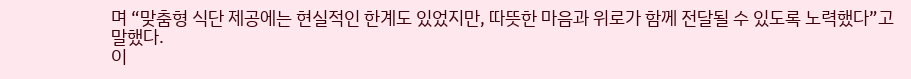며 “맞춤형 식단 제공에는 현실적인 한계도 있었지만, 따뜻한 마음과 위로가 함께 전달될 수 있도록 노력했다”고 말했다.
이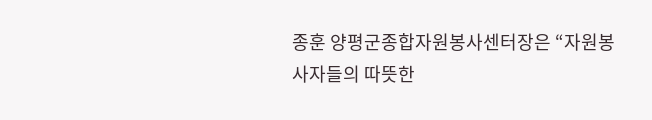종훈 양평군종합자원봉사센터장은 “자원봉사자들의 따뜻한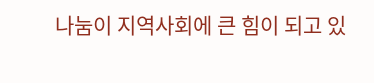나눔이 지역사회에 큰 힘이 되고 있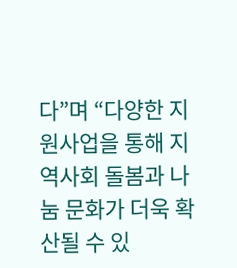다”며 “다양한 지원사업을 통해 지역사회 돌봄과 나눔 문화가 더욱 확산될 수 있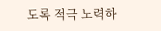도록 적극 노력하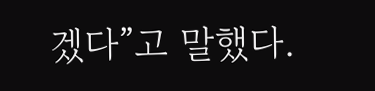겠다”고 말했다.